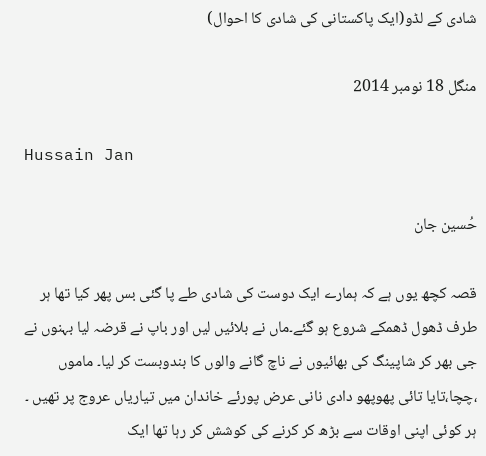شادی کے لڈو(ایک پاکستانی کی شادی کا احوال)

منگل 18 نومبر 2014

Hussain Jan

حُسین جان

قصہ کچھ یوں ہے کہ ہمارے ایک دوست کی شادی طے پا گئی بس پھر کیا تھا ہر طرف ڈھول ڈھمکے شروع ہو گئے۔ماں نے بلائیں لیں اور باپ نے قرضہ لیا بہنوں نے جی بھر کر شاپینگ کی بھائیوں نے ناچ گانے والوں کا بندوبست کر لیا۔ ماموں ،چچا،تایا تائی پھوپھو دادی نانی عرض پورئے خاندان میں تیاریاں عروج پر تھیں ۔ ہر کوئی اپنی اوقات سے بڑھ کر کرنے کی کوشش کر رہا تھا ایک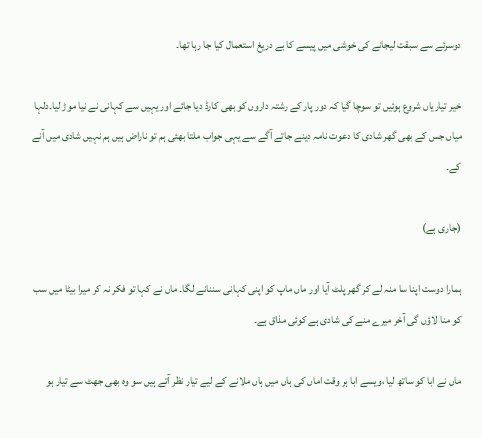دوسرئے سے سبقت لیجانے کی خوشی میں پیسے کا بے دریغ استعمال کیا جا رہا تھا۔

خیر تیاریاں شروع ہوئیں تو سوچا گیا کہ دور پار کے رشتہ داروں کو بھی کارڈ دیا جائے اور یہیں سے کہانی نے نیا موڑ لیا۔دلہا میاں جس کے بھی گھر شادی کا دعوت نامہ دینے جاتے آگے سے یہی جواب ملتا بھئی ہم تو ناراض ہیں ہم نہیں شادی میں آنے کے۔

(جاری ہے)

ہمارا دوست اپنا سا منہ لے کر گھر پلٹ آیا اور ماں ماپ کو اپنی کہانی سننانے لگا۔ ماں نے کہا تو فکر نہ کر میرا بیٹا میں سب کو منا لاؤں گی آخر میرے منے کی شادی ہے کوئی مذاق ہے۔

ماں نے ابا کو ساتھ لیا ،ویسے ابا ہر وقت اماں کی ہاں میں ہاں ملانے کے لیے تیار نظر آتے ہیں سو وہ بھی جھٹ سے تیار ہو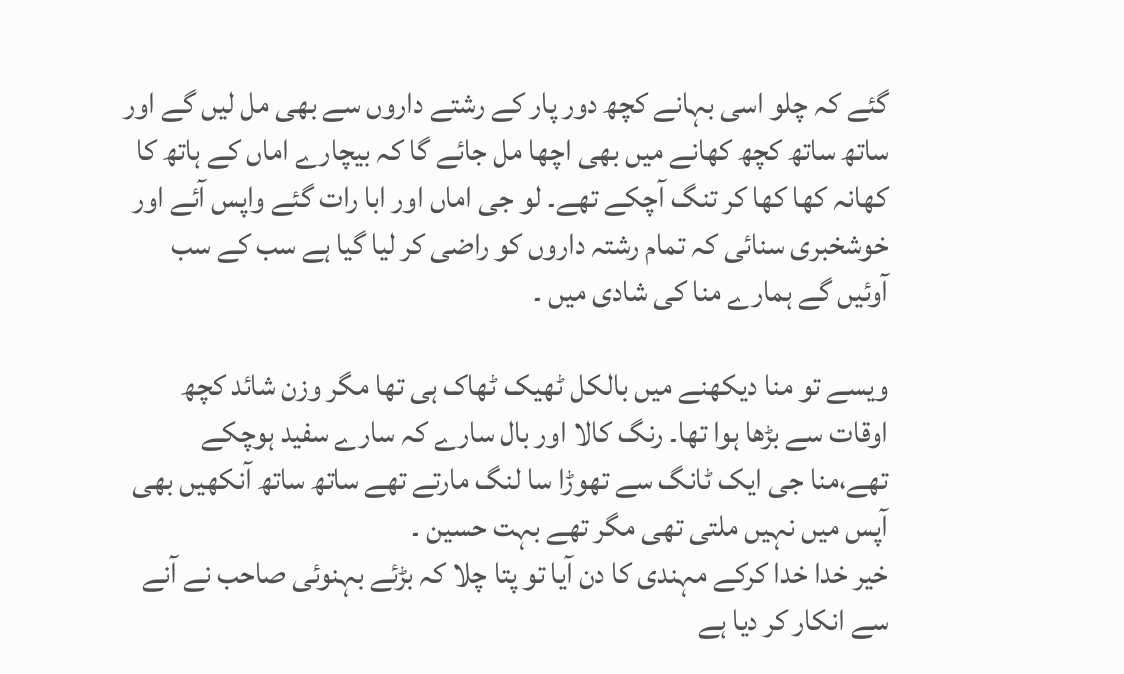گئے کہ چلو اسی بہانے کچھ دور پار کے رشتے داروں سے بھی مل لیں گے اور ساتھ ساتھ کچھ کھانے میں بھی اچھا مل جائے گا کہ بیچارے اماں کے ہاتھ کا کھانہ کھا کھا کر تنگ آچکے تھے۔ لو جی اماں اور ابا رات گئے واپس آئے اور خوشخبری سنائی کہ تمام رشتہ داروں کو راضی کر لیا گیا ہے سب کے سب آوئیں گے ہمارے منا کی شادی میں ۔

ویسے تو منا دیکھنے میں بالکل ٹھیک ٹھاک ہی تھا مگر وزن شائد کچھ اوقات سے بڑھا ہوا تھا۔ رنگ کالا اور بال سارے کہ سارے سفید ہوچکے تھے،منا جی ایک ٹانگ سے تھوڑا سا لنگ مارتے تھے ساتھ ساتھ آنکھیں بھی آپس میں نہیں ملتی تھی مگر تھے بہت حسین ۔
خیر خدا خدا کرکے مہندی کا دن آیا تو پتا چلا کہ بڑئے بہنوئی صاحب نے آنے سے انکار کر دیا ہے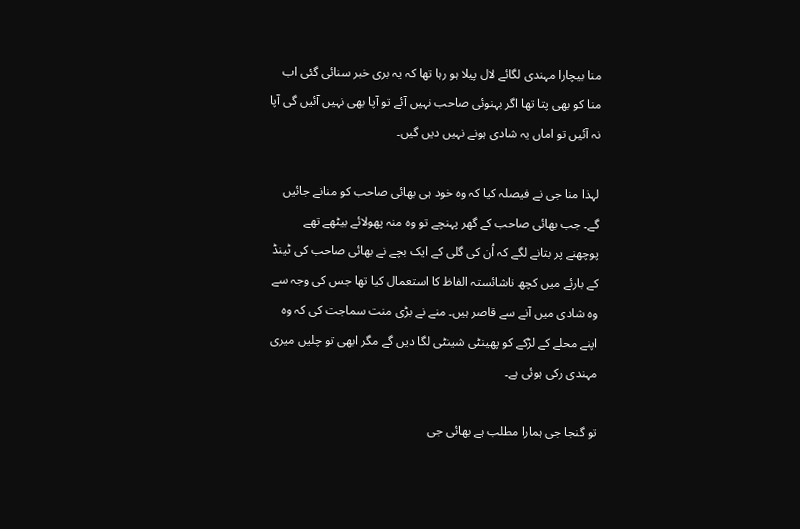منا بیچارا مہندی لگائے لال پیلا ہو رہا تھا کہ یہ بری خبر سنائی گئی اب منا کو بھی پتا تھا اگر بہنوئی صاحب نہیں آئے تو آپا بھی نہیں آئیں گی آپا نہ آئیں تو اماں یہ شادی ہونے نہیں دیں گیں۔

لہذا منا جی نے فیصلہ کیا کہ وہ خود ہی بھائی صاحب کو منانے جائیں گے۔ جب بھائی صاحب کے گھر پہنچے تو وہ منہ پھولائے بیٹھے تھے پوچھنے پر بتانے لگے کہ اُن کی گلی کے ایک بچے نے بھائی صاحب کی ٹینڈ کے بارئے میں کچھ ناشائستہ الفاظ کا استعمال کیا تھا جس کی وجہ سے وہ شادی میں آنے سے قاصر ہیں۔ منے نے بڑی منت سماجت کی کہ وہ اپنے محلے کے لڑکے کو پھینٹی شینٹی لگا دیں گے مگر ابھی تو چلیں میری مہندی رکی ہوئی ہے۔

تو گنجا جی ہمارا مطلب ہے بھائی جی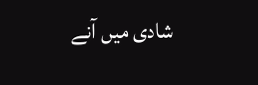شادی میں آنے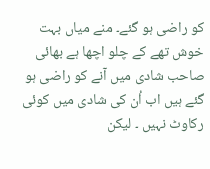کو راضی ہو گئے۔ منے میاں بہت خوش تھے کے چلو اچھا ہے بھائی صاحب شادی میں آنے کو راضی ہو گئے ہیں اب اُن کی شادی میں کوئی رکاوٹ نہیں ۔ لیکن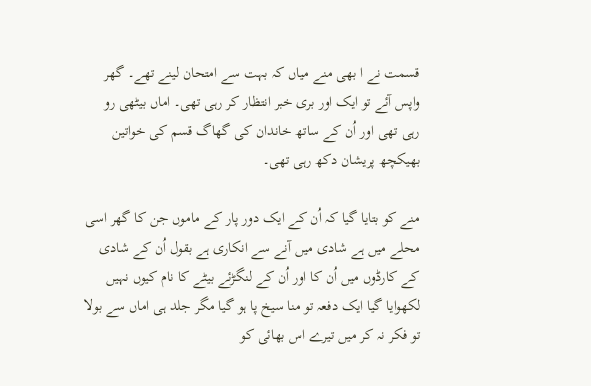قسمت نے ا بھی منے میاں کہ بہت سے امتحان لینے تھے۔ گھر واپس آئے تو ایک اور بری خبر انتظار کر رہی تھی۔ اماں بیٹھی رو رہی تھی اور اُن کے ساتھ خاندان کی گھاگ قسم کی خواتین بھیکچھ پریشان دکھ رہی تھی۔

منے کو بتایا گیا کہ اُن کے ایک دور پار کے ماموں جن کا گھر اسی محلے میں ہے شادی میں آنے سے انکاری ہے بقول اُن کے شادی کے کارڈوں میں اُن کا اور اُن کے لنگڑئے بیٹے کا نام کیوں نہیں لکھوایا گیا ایک دفعہ تو منا سیخ پا ہو گیا مگر جلد ہی اماں سے بولا تو فکر نہ کر میں تیرے اس بھائی کو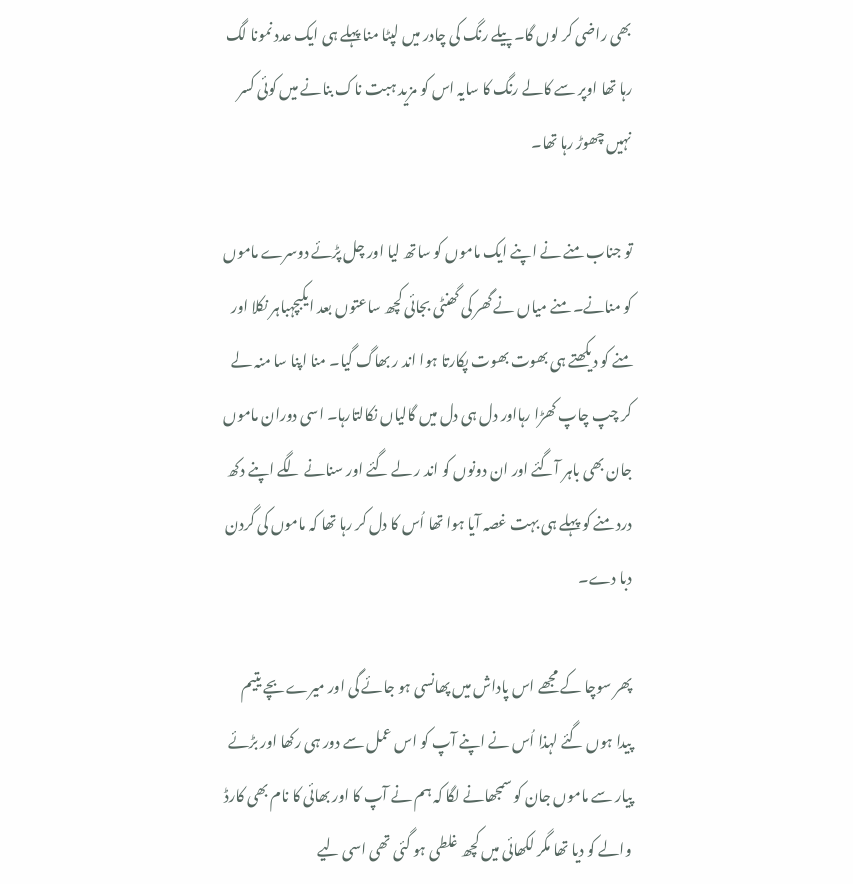بھی راضی کر لوں گا۔ پیلے رنگ کی چادر میں لپٹا منا پہلے ہی ایک عدد نمونا لگ رہا تھا اوپر سے کالے رنگ کا سایہ اس کو مزید ہبت ناک بنانے میں کوئی کسر نہیں چھوڑ رہا تھا۔

تو جناب منے نے اپنے ایک ماموں کو ساتھ لیا اور چل پڑئے دوسرے ماموں کو منانے۔ منے میاں نے گھر کی گھنٹی بجائی کچھ ساعتوں بعد ایکبچہباہر نکلا اور منے کو دیکھتے ہی بھوت بھوت پکارتا ہوا اند ر بھاگ گیا۔ منا اپنا سا منہ لے کر چپ چاپ کھڑا رہااور دل ہی دل میں گالیاں نکالتارہا۔ اسی دوران ماموں جان بھی باہر آگئے اور ان دونوں کو اند ر لے گئے اور سنانے لگے اپنے دکھ درد منے کو پہلے ہی بہت غصہ آیا ہوا تھا اُس کا دل کر رہا تھا کہ ماموں کی گردن دبا دے۔

پھر سوچا کے مجھے اس پاداش میں پھانسی ہو جائے گی اور میرے بچے یتیم پیدا ہوں گئے لہذا اُس نے اپنے آپ کو اس عمل سے دور ہی رکھا اور بڑئے پیار سے ماموں جان کو سمجھانے لگا کہ ہم نے آپ کا اور بھائی کا نام بھی کارڈ والے کو دیا تھا مگر لکھائی میں کچھ غلطی ہو گئی تھی اسی لیے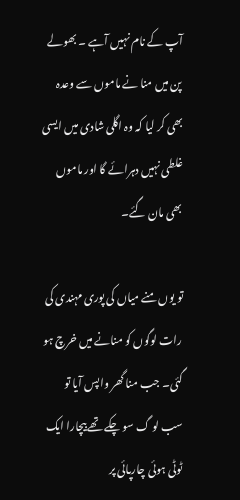آپ کے نام نہیں آہے ۔ بھولے پن میں منا نے ماموں سے وعدہ بھی کر لیا کہ وہ اگلی شادی میں ایسی غلطی نہیں دہرائے گا اور ماموں بھی مان گئے۔

تو یوں منے میاں کی پوری مہندی کی رات لوگوں کو منانے میں خرچ ہو گئی۔ جب منا گھر واپس آیا تو سب لو گ سو چکے تھے بیچارا ایک ٹوٹی ہوئی چارپائی پر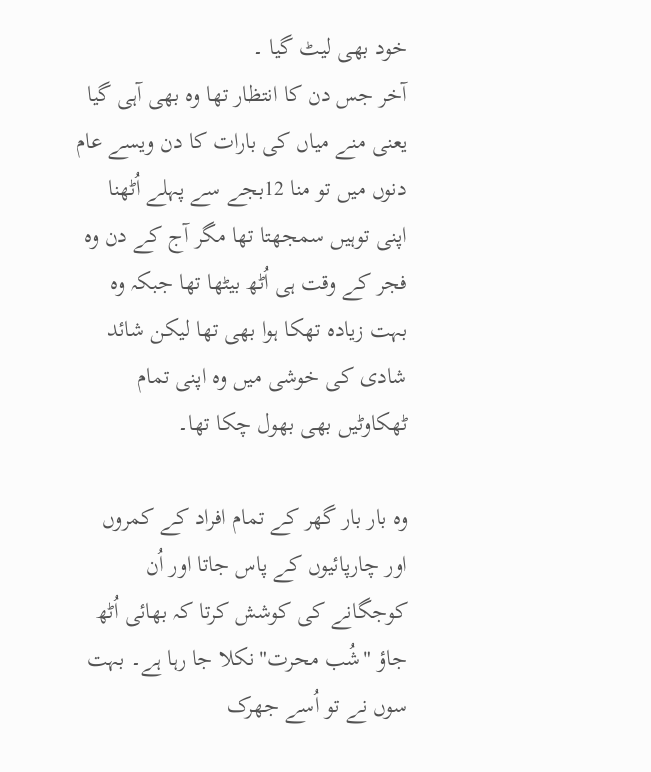خود بھی لیٹ گیا ۔
آخر جس دن کا انتظار تھا وہ بھی آہی گیا یعنی منے میاں کی بارات کا دن ویسے عام دنوں میں تو منا 12بجے سے پہلے اُٹھنا اپنی توہیں سمجھتا تھا مگر آج کے دن وہ فجر کے وقت ہی اُٹھ بیٹھا تھا جبکہ وہ بہت زیادہ تھکا ہوا بھی تھا لیکن شائد شادی کی خوشی میں وہ اپنی تمام ٹھکاوٹیں بھی بھول چکا تھا۔

وہ بار بار گھر کے تمام افراد کے کمروں اور چارپائیوں کے پاس جاتا اور اُن کوجگانے کی کوشش کرتا کہ بھائی اُٹھ جاؤ "شُب محرت"نکلا جا رہا ہے۔ بہت سوں نے تو اُسے جھرک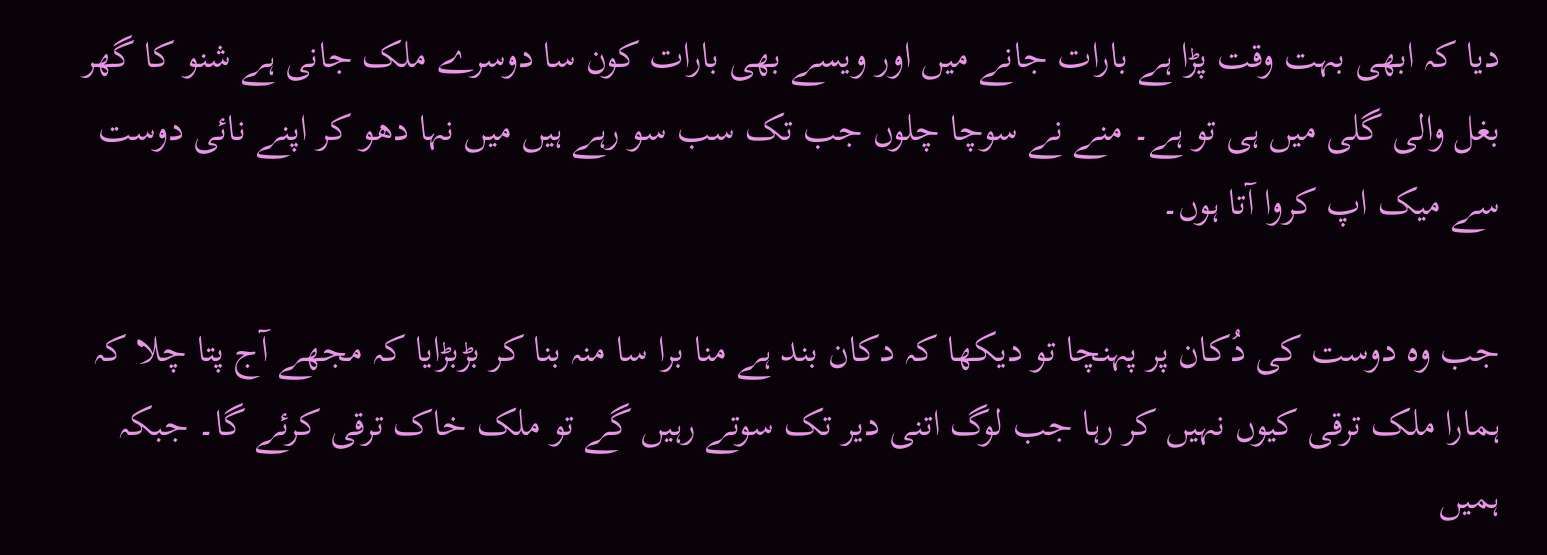دیا کہ ابھی بہت وقت پڑا ہے بارات جانے میں اور ویسے بھی بارات کون سا دوسرے ملک جانی ہے شنو کا گھر بغل والی گلی میں ہی تو ہے۔ منے نے سوچا چلوں جب تک سب سو رہے ہیں میں نہا دھو کر اپنے نائی دوست سے میک اپ کروا آتا ہوں۔

جب وہ دوست کی دُکان پر پہنچا تو دیکھا کہ دکان بند ہے منا برا سا منہ بنا کر بڑبڑایا کہ مجھے آج پتا چلا کہ ہمارا ملک ترقی کیوں نہیں کر رہا جب لوگ اتنی دیر تک سوتے رہیں گے تو ملک خاک ترقی کرئے گا۔ جبکہ ہمیں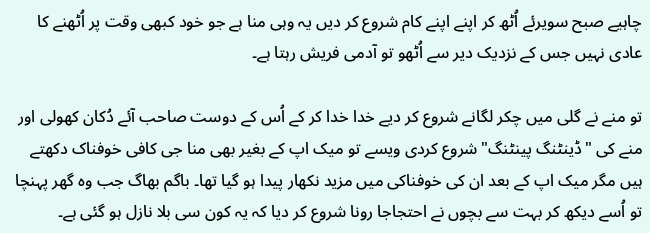چاہیے صبح سویرئے اُٹھ کر اپنے اپنے کام شروع کر دیں یہ وہی منا ہے جو خود کبھی وقت پر اُٹھنے کا عادی نہیں جس کے نزدیک دیر سے اُٹھو تو آدمی فریش رہتا ہے۔

تو منے نے گلی میں چکر لگانے شروع کر دیے خدا خدا کر کے اُس کے دوست صاحب آئے دُکان کھولی اور منے کی "ڈینٹنگ پینٹنگ"شروع کردی ویسے تو میک اپ کے بغیر بھی منا جی کافی خوفناک دکھتے ہیں مگر میک اپ کے بعد ان کی خوفناکی میں مزید نکھار پیدا ہو گیا تھا۔ باگم بھاگ جب وہ گھر پہنچا تو اُسے دیکھ کر بہت سے بچوں نے احتجاجا رونا شروع کر دیا کہ یہ کون سی بلا نازل ہو گئی ہے۔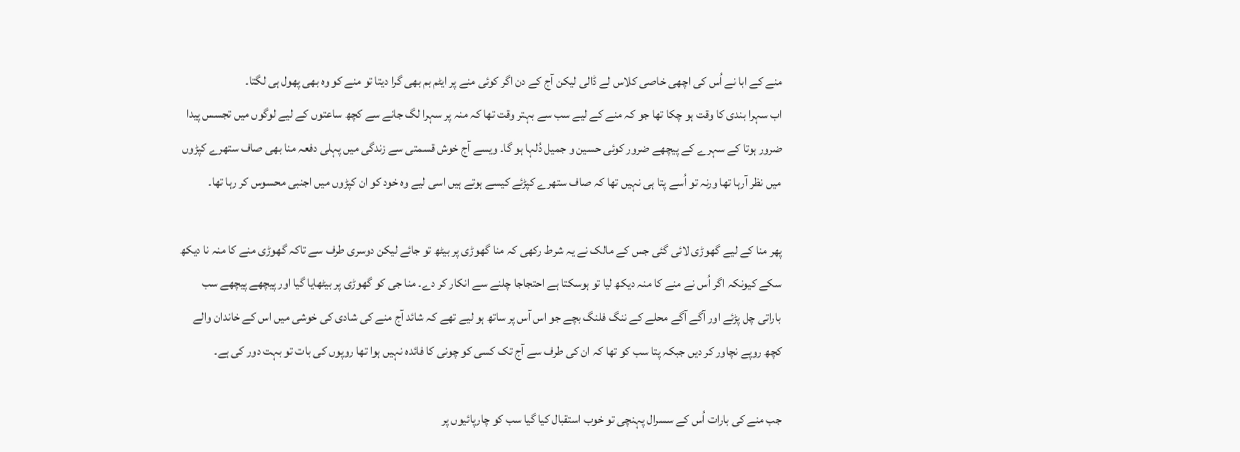منے کے ابا نے اُس کی اچھی خاصی کلاس لے ڈالی لیکن آج کے دن اگر کوئی منے پر ایٹم بم بھی گرا دیتا تو منے کو وہ بھی پھول ہی لگتا۔
اب سہرا بندی کا وقت ہو چکا تھا جو کہ منے کے لیے سب سے بہتر وقت تھا کہ منہ پر سہرا لگ جانے سے کچھ ساعتوں کے لیے لوگوں میں تجسس پیدا ضرور ہوتا کے سہرے کے پیچھے ضرور کوئی حسین و جمیل دُلہا ہو گا۔ ویسے آج خوش قسمتی سے زندگی میں پہلی دفعہ منا بھی صاف ستھرے کپڑوں میں نظر آرہا تھا ورنہ تو اُسے پتا ہی نہیں تھا کہ صاف ستھرے کپڑئے کیسے ہوتے ہیں اسی لیے وہ خود کو ان کپڑوں میں اجنبی محسوس کر رہا تھا۔

پھر منا کے لیے گھوڑی لائی گئی جس کے مالک نے یہ شرط رکھی کہ منا گھوڑی پر بیٹھ تو جائے لیکن دوسری طرف سے تاکہ گھوڑی منے کا منہ نا دیکھ سکے کیونکہ اگر اُس نے منے کا منہ دیکھ لیا تو ہوسکتا ہے احتجاجا چلنے سے انکار کر دے۔ منا جی کو گھوڑی پر بیٹھایا گیا اور پیچھے پیچھے سب باراتی چل پڑئے اور آگے آگے محلے کے ننگ فلنگ بچے جو اس آس پر ساتھ ہو لیے تھے کہ شائد آج منے کی شادی کی خوشی میں اس کے خاندان والے کچھ روپے نچاور کر دیں جبکہ پتا سب کو تھا کہ ان کی طرف سے آج تک کسی کو چونی کا فائدہ نہیں ہوا تھا روپوں کی بات تو بہت دور کی ہے۔

جب منے کی بارات اُس کے سسرال پہنچی تو خوب استقبال کیا گیا سب کو چارپائیوں پر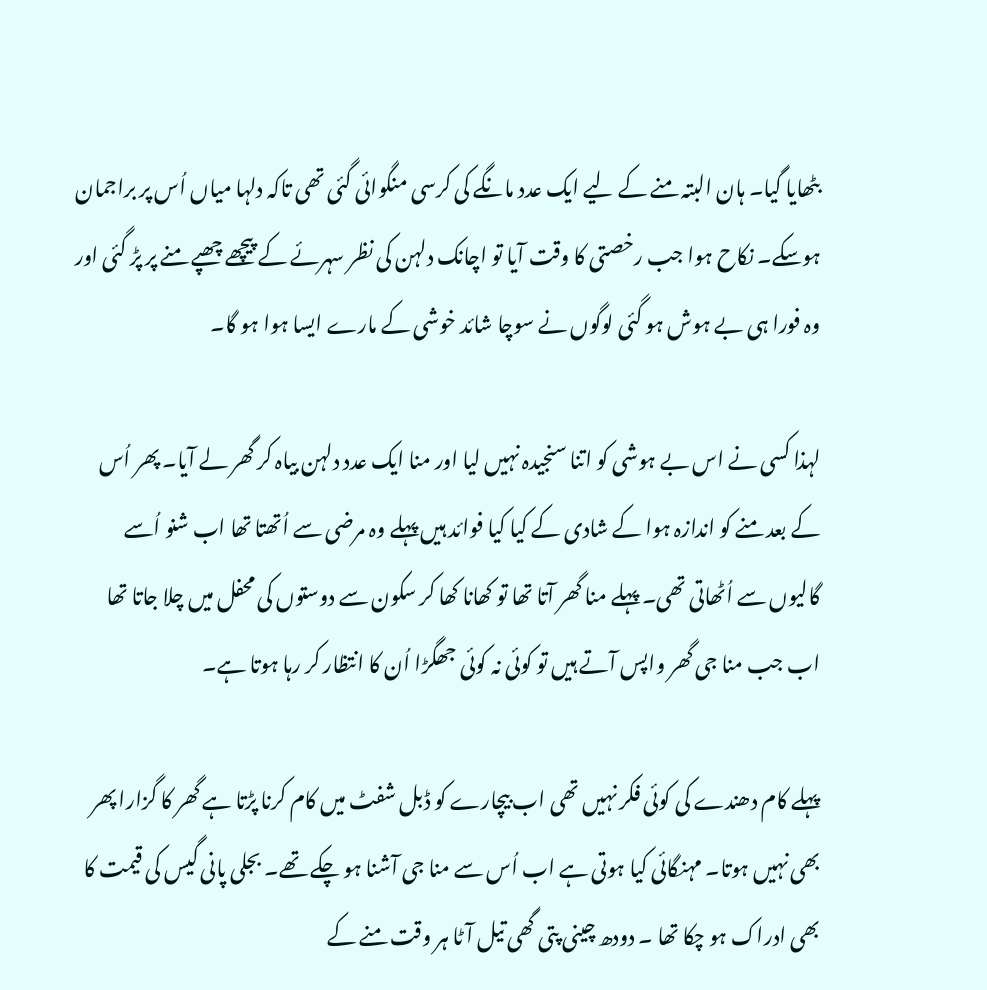بٹھایا گیا۔ ہان البتہ منے کے لیے ایک عدد مانگے کی کرسی منگوائی گئی تھی تاکہ دلہا میاں اُس پر براجمان ہوسکے۔ نکاح ہوا جب رخصتی کا وقت آیا تو اچانک دلہن کی نظر سہرئے کے پیچھے چھپے منے پر پڑ گئی اور وہ فورا ہی بے ہوش ہو گئی لوگوں نے سوچا شائد خوشی کے مارے ایسا ہوا ہو گا۔

لہذا کسی نے اس بے ہوشی کو اتنا سنجیدہ نہیں لیا اور منا ایک عدد دلہن بیاہ کر گھر لے آیا۔ پھر اُس کے بعد منے کو اندازہ ہوا کے شادی کے کیا کیا فوائد ہیں پہلے وہ مرضی سے اُتھتا تھا اب شنو اُسے گالیوں سے اُٹھاتی تھی۔ پہلے منا گھر آتا تھا تو کھانا کھا کر سکون سے دوستوں کی محفل میں چلا جاتا تھا اب جب منا جی گھر واپس آتے ہیں تو کوئی نہ کوئی جھگڑا اُن کا انتظار کر رہا ہوتا ہے۔

پہلے کام دھندے کی کوئی فکر نہیں تھی اب بیچارے کو ڈبل شفٹ میں کام کرنا پڑتا ہے گھر کا گزارا پھر بھی نہیں ہوتا۔ مہنگائی کیا ہوتی ہے اب اُس سے منا جی آشنا ہو چکے تھے۔ بجلی پانی گیس کی قیمت کا بھی ادراک ہو چکا تھا ۔ دودھ چینی پتی گھی تیل آٹا ہر وقت منے کے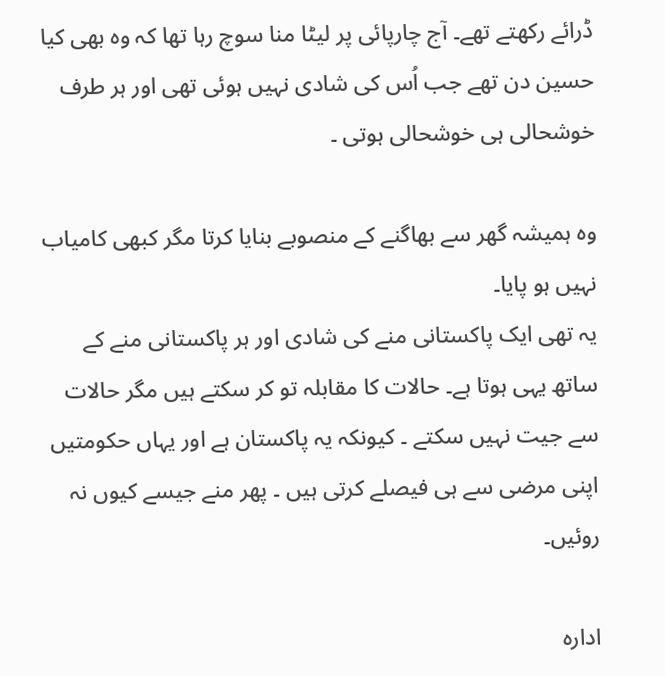ڈرائے رکھتے تھے۔ آج چارپائی پر لیٹا منا سوچ رہا تھا کہ وہ بھی کیا حسین دن تھے جب اُس کی شادی نہیں ہوئی تھی اور ہر طرف خوشحالی ہی خوشحالی ہوتی ۔

وہ ہمیشہ گھر سے بھاگنے کے منصوبے بنایا کرتا مگر کبھی کامیاب نہیں ہو پایا۔
یہ تھی ایک پاکستانی منے کی شادی اور ہر پاکستانی منے کے ساتھ یہی ہوتا ہے۔ حالات کا مقابلہ تو کر سکتے ہیں مگر حالات سے جیت نہیں سکتے ۔ کیونکہ یہ پاکستان ہے اور یہاں حکومتیں اپنی مرضی سے ہی فیصلے کرتی ہیں ۔ پھر منے جیسے کیوں نہ روئیں۔

ادارہ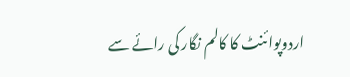اردوپوائنٹ کا کالم نگار کی رائے سے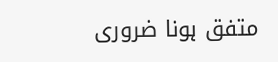متفق ہونا ضروری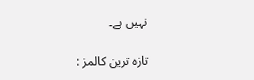نہیں ہے۔

تازہ ترین کالمز :